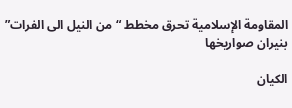المقاومة الإسلامية تحرق مخطط “من النيل الى الفرات” بنيران صواريخها

الكيان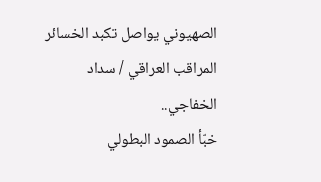الصهيوني يواصل تكبد الخسائر
المراقب العراقي / سداد الخفاجي..
خبّأ الصمود البطولي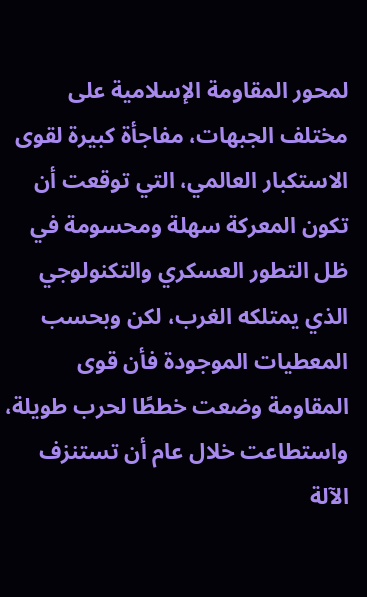لمحور المقاومة الإسلامية على مختلف الجبهات، مفاجأة كبيرة لقوى الاستكبار العالمي، التي توقعت أن تكون المعركة سهلة ومحسومة في ظل التطور العسكري والتكنولوجي الذي يمتلكه الغرب، لكن وبحسب المعطيات الموجودة فأن قوى المقاومة وضعت خططًا لحرب طويلة، واستطاعت خلال عام أن تستنزف الآلة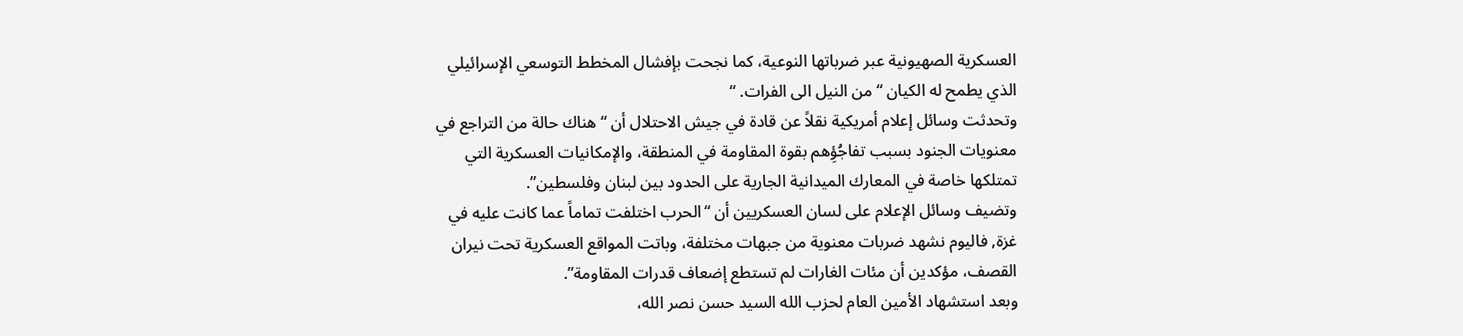العسكرية الصهيونية عبر ضرباتها النوعية، كما نجحت بإفشال المخطط التوسعي الإسرائيلي الذي يطمح له الكيان “من النيل الى الفرات. “
وتحدثت وسائل إعلام أمريكية نقلاً عن قادة في جيش الاحتلال أن “هناك حالة من التراجع في معنويات الجنود بسبب تفاجُؤِهم بقوة المقاومة في المنطقة، والإمكانيات العسكرية التي تمتلكها خاصة في المعارك الميدانية الجارية على الحدود بين لبنان وفلسطين”.
وتضيف وسائل الإعلام على لسان العسكريين أن “الحرب اختلفت تماماً عما كانت عليه في غزة, فاليوم نشهد ضربات معنوية من جبهات مختلفة، وباتت المواقع العسكرية تحت نيران القصف، مؤكدين أن مئات الغارات لم تستطع إضعاف قدرات المقاومة”.
وبعد استشهاد الأمين العام لحزب الله السيد حسن نصر الله،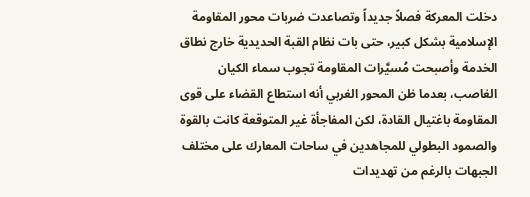دخلت المعركة فصلاً جديداً وتصاعدت ضربات محور المقاومة الإسلامية بشكل كبير، حتى بات نظام القبة الحديدية خارج نطاق الخدمة وأصبحت مُسيَّرات المقاومة تجوب سماء الكيان الغاصب، بعدما ظن المحور الغربي أنه استطاع القضاء على قوى المقاومة باغتيال القادة، لكن المفاجأة غير المتوقعة كانت بالقوة والصمود البطولي للمجاهدين في ساحات المعارك على مختلف الجبهات بالرغم من تهديدات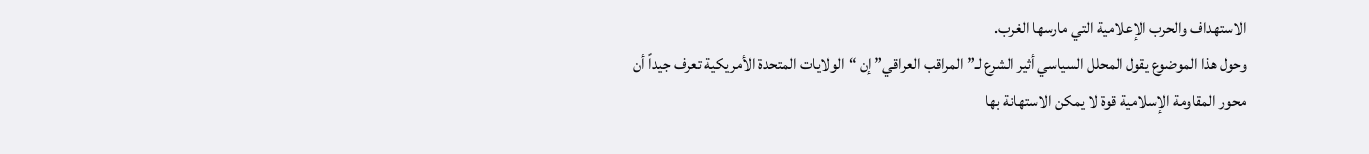الاستهداف والحرب الإعلامية التي مارسها الغرب.
وحول هذا الموضوع يقول المحلل السياسي أثير الشرع لـ”المراقب العراقي” إن “الولايات المتحدة الأمريكية تعرف جيداً أن محور المقاومة الإسلامية قوة لا يمكن الاستهانة بها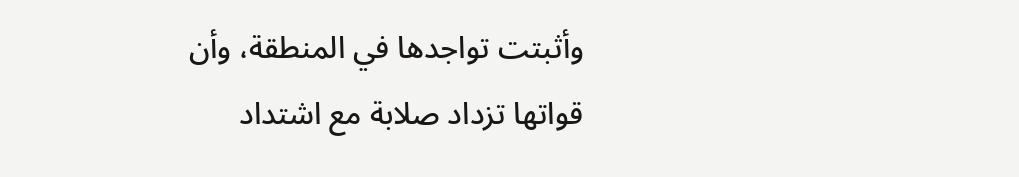وأثبتت تواجدها في المنطقة، وأن قواتها تزداد صلابة مع اشتداد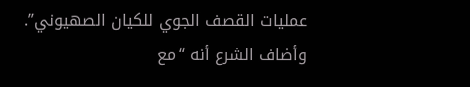عمليات القصف الجوي للكيان الصهيوني”.
وأضاف الشرع أنه “مع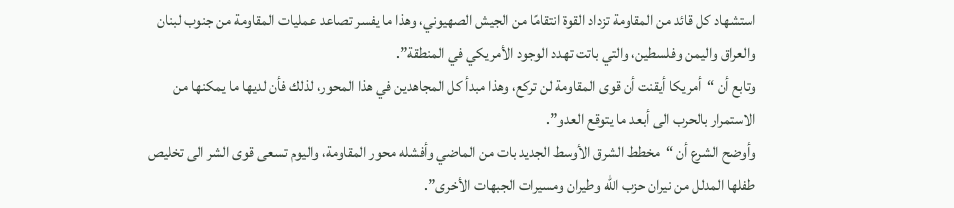استشهاد كل قائد من المقاومة تزداد القوة انتقامًا من الجيش الصهيوني، وهذا ما يفسر تصاعد عمليات المقاومة من جنوب لبنان والعراق واليمن وفلسطين، والتي باتت تهدد الوجود الأمريكي في المنطقة”.
وتابع أن “أمريكا أيقنت أن قوى المقاومة لن تركع، وهذا مبدأ كل المجاهدين في هذا المحور، لذلك فأن لديها ما يمكنها من الاستمرار بالحرب الى أبعد ما يتوقع العدو”.
وأوضح الشرع أن “مخطط الشرق الأوسط الجديد بات من الماضي وأفشله محور المقاومة، واليوم تسعى قوى الشر الى تخليص طفلها المدلل من نيران حزب الله وطيران ومسيرات الجبهات الأخرى”.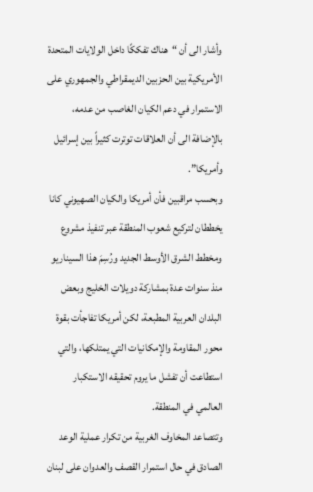وأشار الى أن “هناك تفككًا داخل الولايات المتحدة الأمريكية بين الحزبين الديمقراطي والجمهوري على الاستمرار في دعم الكيان الغاصب من عدمه، بالإضافة الى أن العلاقات توترت كثيراً بين إسرائيل وأمريكا”.
وبحسب مراقبين فأن أمريكا والكيان الصهيوني كانا يخططان لتركيع شعوب المنطقة عبر تنفيذ مشروع ومخطط الشرق الأوسط الجديد ورُسِمَ هذا السيناريو منذ سنوات عدة بمشاركة دويلات الخليج وبعض البلدان العربية المطبعة، لكن أمريكا تفاجأت بقوة محور المقاومة والإمكانيات التي يمتلكها، والتي استطاعت أن تفشل ما يروم تحقيقه الاستكبار العالمي في المنطقة.
وتتصاعد المخاوف الغربية من تكرار عملية الوعد الصادق في حال استمرار القصف والعدوان على لبنان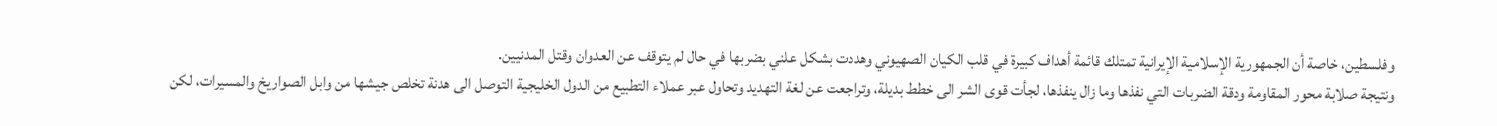وفلسطين، خاصة أن الجمهورية الإسلامية الإيرانية تمتلك قائمة أهداف كبيرة في قلب الكيان الصهيوني وهددت بشكل علني بضربها في حال لم يتوقف عن العدوان وقتل المدنيين.
ونتيجة صلابة محور المقاومة ودقة الضربات التي نفذها وما زال ينفذها، لجأت قوى الشر الى خطط بديلة، وتراجعت عن لغة التهديد وتحاول عبر عملاء التطبيع من الدول الخليجية التوصل الى هدنة تخلص جيشها من وابل الصواريخ والمسيرات، لكن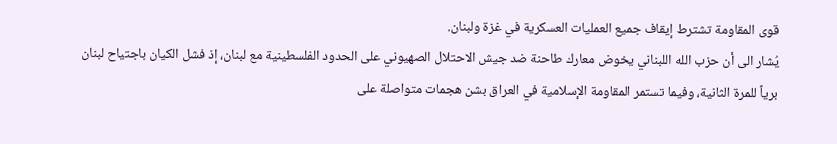قوى المقاومة تشترط إيقاف جميع العمليات العسكرية في غزة ولبنان.
يُشار الى أن حزب الله اللبناني يخوض معارك طاحنة ضد جيش الاحتلال الصهيوني على الحدود الفلسطينية مع لبنان، إذ فشل الكيان باجتياح لبنان برياً للمرة الثانية، وفيما تستمر المقاومة الإسلامية في العراق بشن هجمات متواصلة على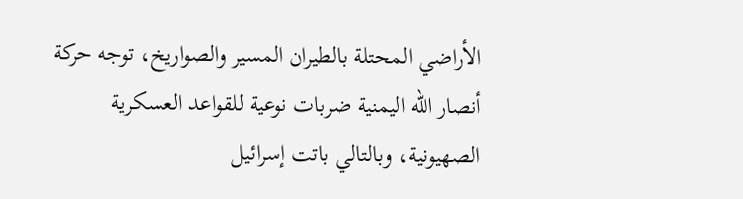الأراضي المحتلة بالطيران المسير والصواريخ، توجه حركة أنصار الله اليمنية ضربات نوعية للقواعد العسكرية الصهيونية، وبالتالي باتت إسرائيل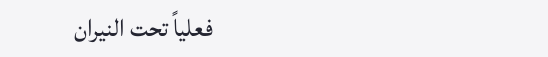فعلياً تحت النيران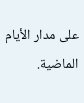على مدار الأيام الماضية.